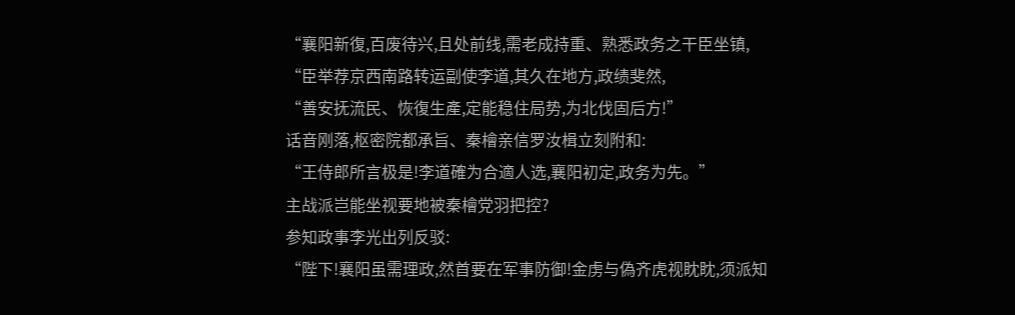“襄阳新復,百废待兴,且处前线,需老成持重、熟悉政务之干臣坐镇,
“臣举荐京西南路转运副使李道,其久在地方,政绩斐然,
“善安抚流民、恢復生產,定能稳住局势,为北伐固后方!”
话音刚落,枢密院都承旨、秦檜亲信罗汝楫立刻附和:
“王侍郎所言极是!李道確为合適人选,襄阳初定,政务为先。”
主战派岂能坐视要地被秦檜党羽把控?
参知政事李光出列反驳:
“陛下!襄阳虽需理政,然首要在军事防御!金虏与偽齐虎视眈眈,须派知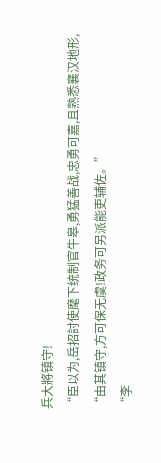兵大將镇守!
“臣以为,岳招討使麾下统制官牛皋,勇猛善战,忠勇可嘉,且熟悉襄汉地形,
“由其镇守,方可保无虞!政务可另派能吏辅佐。”
“李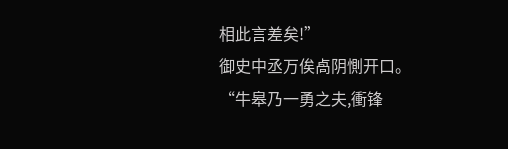相此言差矣!”
御史中丞万俟卨阴惻开口。
“牛皋乃一勇之夫,衝锋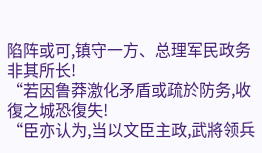陷阵或可,镇守一方、总理军民政务非其所长!
“若因鲁莽激化矛盾或疏於防务,收復之城恐復失!
“臣亦认为,当以文臣主政,武將领兵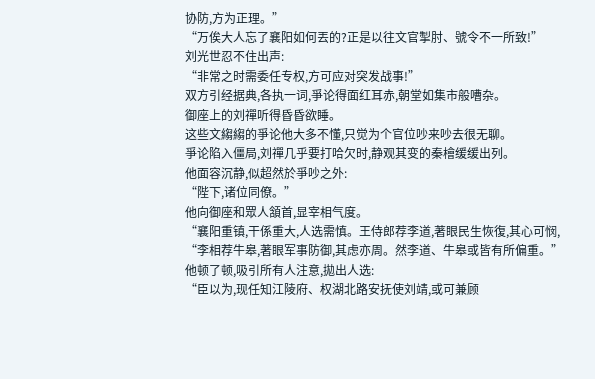协防,方为正理。”
“万俟大人忘了襄阳如何丟的?正是以往文官掣肘、號令不一所致!”
刘光世忍不住出声:
“非常之时需委任专权,方可应对突发战事!”
双方引经据典,各执一词,爭论得面红耳赤,朝堂如集市般嘈杂。
御座上的刘禪听得昏昏欲睡。
这些文縐縐的爭论他大多不懂,只觉为个官位吵来吵去很无聊。
爭论陷入僵局,刘禪几乎要打哈欠时,静观其变的秦檜缓缓出列。
他面容沉静,似超然於爭吵之外:
“陛下,诸位同僚。”
他向御座和眾人頷首,显宰相气度。
“襄阳重镇,干係重大,人选需慎。王侍郎荐李道,著眼民生恢復,其心可悯,
“李相荐牛皋,著眼军事防御,其虑亦周。然李道、牛皋或皆有所偏重。”
他顿了顿,吸引所有人注意,拋出人选:
“臣以为,现任知江陵府、权湖北路安抚使刘靖,或可兼顾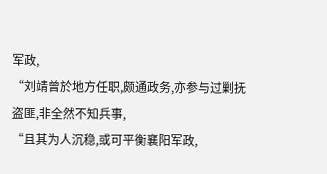军政,
“刘靖曾於地方任职,颇通政务,亦参与过剿抚盗匪,非全然不知兵事,
“且其为人沉稳,或可平衡襄阳军政,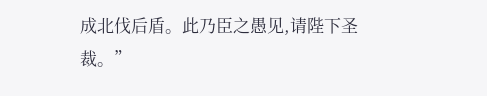成北伐后盾。此乃臣之愚见,请陛下圣裁。”